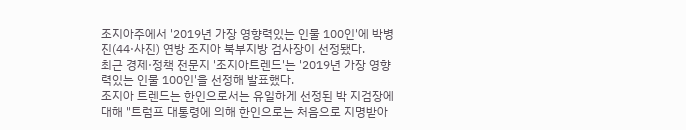조지아주에서 '2019년 가장 영향력있는 인물 100인'에 박병진(44·사진) 연방 조지아 북부지방 검사장이 선정됐다.
최근 경제·정책 전문지 '조지아트렌드'는 '2019년 가장 영향력있는 인물 100인'을 선정해 발표했다.
조지아 트렌드는 한인으로서는 유일하게 선정된 박 지검장에 대해 "트럼프 대통령에 의해 한인으로는 처음으로 지명받아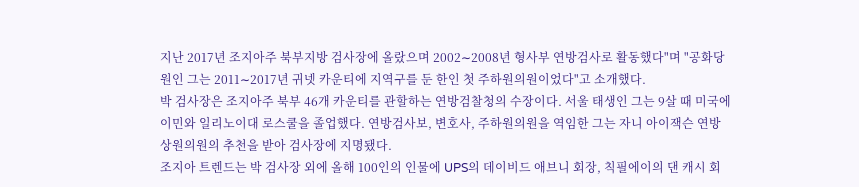지난 2017년 조지아주 북부지방 검사장에 올랐으며 2002∼2008년 형사부 연방검사로 활동했다"며 "공화당원인 그는 2011∼2017년 귀넷 카운티에 지역구를 둔 한인 첫 주하원의원이었다"고 소개했다.
박 검사장은 조지아주 북부 46개 카운티를 관할하는 연방검찰청의 수장이다. 서울 태생인 그는 9살 때 미국에 이민와 일리노이대 로스쿨을 졸업했다. 연방검사보, 변호사, 주하원의원을 역임한 그는 자니 아이잭슨 연방 상원의원의 추천을 받아 검사장에 지명됐다.
조지아 트렌드는 박 검사장 외에 올해 100인의 인물에 UPS의 데이비드 애브니 회장, 칙필에이의 댄 캐시 회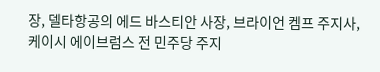장, 델타항공의 에드 바스티안 사장, 브라이언 켐프 주지사, 케이시 에이브럼스 전 민주당 주지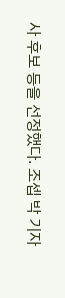사 후보 등을 선정했다. 조셉 박 기자